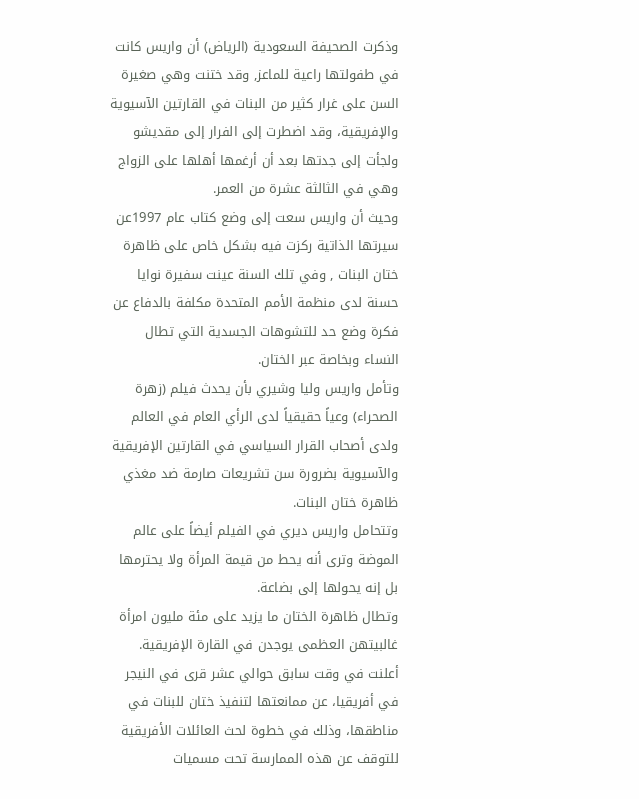وذكرت الصحيفة السعودية (الرياض) أن واريس كانت في طفولتها راعية للماعز, وقد ختنت وهي صغيرة السن على غرار كثير من البنات في القارتين الآسيوية والإفريقية، وقد اضطرت إلى الفرار إلى مقديشو ولجأت إلى جدتها بعد أن أرغمها أهلها على الزواج وهي في الثالثة عشرة من العمر.
وحيث أن واريس سعت إلى وضع كتاب عام 1997عن سيرتها الذاتية ركزت فيه بشكل خاص على ظاهرة ختان البنات , وفي تلك السنة عينت سفيرة نوايا حسنة لدى منظمة الأمم المتحدة مكلفة بالدفاع عن فكرة وضع حد للتشوهات الجسدية التي تطال النساء وبخاصة عبر الختان.
وتأمل واريس وليا وشيري بأن يحدث فيلم (زهرة الصحراء) وعياً حقيقياً لدى الرأي العام في العالم ولدى أصحاب القرار السياسي في القارتين الإفريقية والآسيوية بضرورة سن تشريعات صارمة ضد مغذي ظاهرة ختان البنات.
وتتحامل واريس ديري في الفيلم أيضاً على عالم الموضة وترى أنه يحط من قيمة المرأة ولا يحترمها بل إنه يحولها إلى بضاعة.
وتطال ظاهرة الختان ما يزيد على مئة مليون امرأة غالبيتهن العظمى يوجدن في القارة الإفريقية.
أعلنت في وقت سابق حوالي عشر قرى في النيجر في أفريقيا، عن ممانعتها لتنفيذ ختان للبنات في مناطقها، وذلك في خطوة لحث العائلات الأفريقية للتوقف عن هذه الممارسة تحت مسميات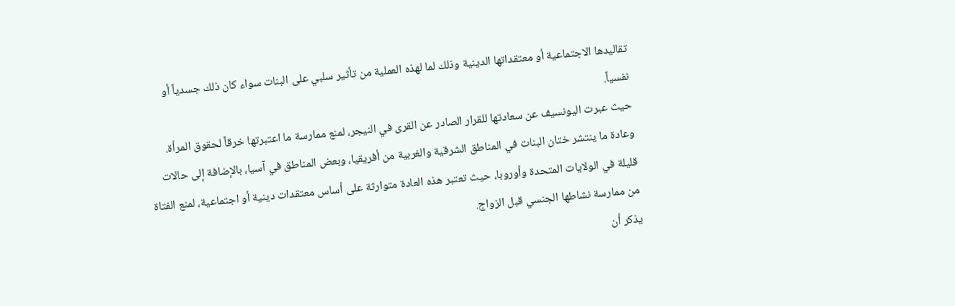تقاليدها الاجتماعية أو معتقداتها الدينية وذلك لما لهذه العملية من تأثير سلبي على البنات سواء كان ذلك جسدياً أو نفسياً.
حيث عبرت اليونسيف عن سعادتها للقرار الصادر عن القرى في النيجر، لمنع ممارسة ما اعتبرتها خرقاً لحقوق المرأة.
وعادة ما ينتشر ختان البنات في المناطق الشرقية والغربية من أفريقيا، وبعض المناطق في آسيا، بالإضافة إلى حالات قليلة في الولايات المتحدة وأوروبا، حيث تعتبر هذه العادة متوارثة على أساس معتقدات دينية أو اجتماعية، لمنع الفتاة من ممارسة نشاطها الجنسي قبل الزواج.
يذكر أن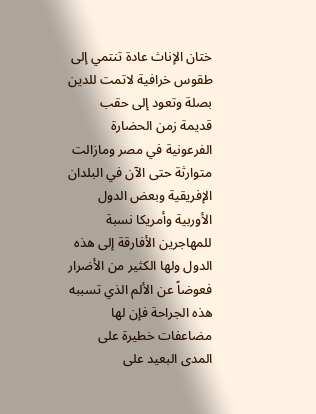ختان الإناث عادة تنتمي إلى طقوس خرافية لاتمت للدين بصلة وتعود إلى حقب قديمة زمن الحضارة الفرعونية في مصر ومازالت متوارثة حتى الآن في البلدان الإفريقية وبعض الدول الأوربية وأمريكا نسبة للمهاجرين الأفارقة إلى هذه الدول ولها الكثير من الأضرار فعوضاً عن الألم الذي تسببه هذه الجراحة فإن لها مضاعفات خطيرة على المدى البعيد على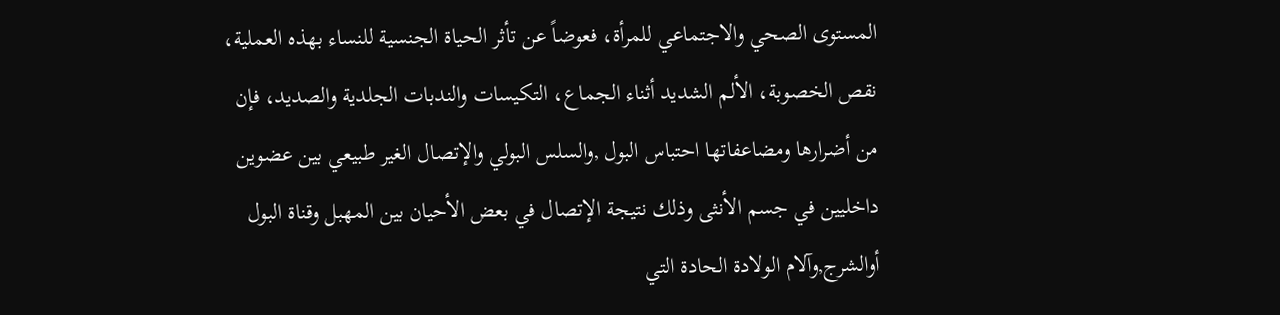المستوى الصحي والاجتماعي للمرأة، فعوضاً عن تأثر الحياة الجنسية للنساء بهذه العملية، نقص الخصوبة، الألم الشديد أثناء الجماع، التكيسات والندبات الجلدية والصديد، فإن من أضرارها ومضاعفاتها احتباس البول ,والسلس البولي والإتصال الغير طبيعي بين عضوين داخليين في جسم الأنثى وذلك نتيجة الإتصال في بعض الأحيان بين المهبل وقناة البول أوالشرج,وآلام الولادة الحادة التي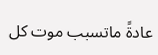عادةً ماتسبب موت كل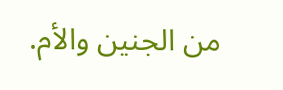من الجنين والأم.